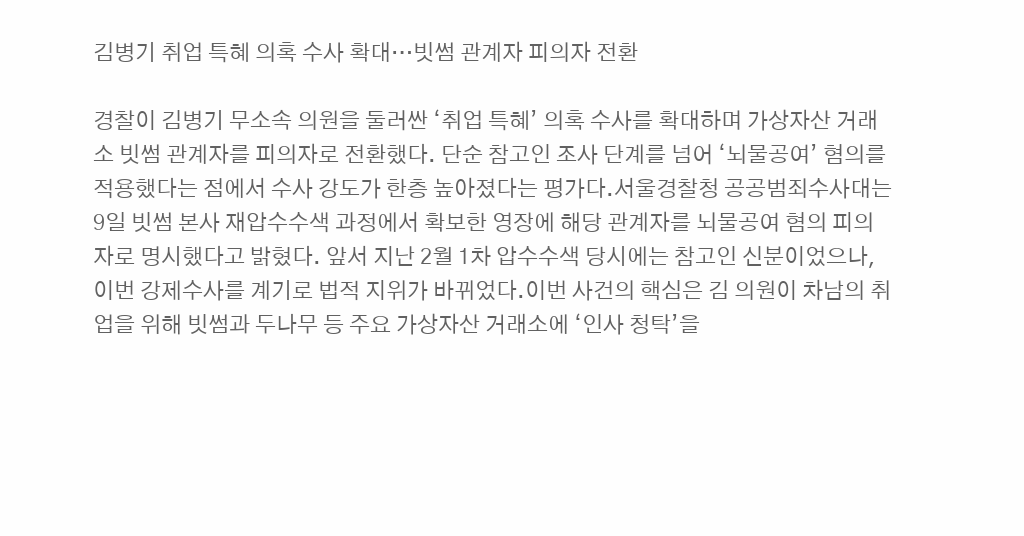김병기 취업 특혜 의혹 수사 확대…빗썸 관계자 피의자 전환

경찰이 김병기 무소속 의원을 둘러싼 ‘취업 특혜’ 의혹 수사를 확대하며 가상자산 거래소 빗썸 관계자를 피의자로 전환했다. 단순 참고인 조사 단계를 넘어 ‘뇌물공여’ 혐의를 적용했다는 점에서 수사 강도가 한층 높아졌다는 평가다.서울경찰청 공공범죄수사대는 9일 빗썸 본사 재압수수색 과정에서 확보한 영장에 해당 관계자를 뇌물공여 혐의 피의자로 명시했다고 밝혔다. 앞서 지난 2월 1차 압수수색 당시에는 참고인 신분이었으나, 이번 강제수사를 계기로 법적 지위가 바뀌었다.이번 사건의 핵심은 김 의원이 차남의 취업을 위해 빗썸과 두나무 등 주요 가상자산 거래소에 ‘인사 청탁’을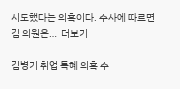시도했다는 의혹이다. 수사에 따르면 김 의원은…  더보기

김병기 취업 특혜 의혹 수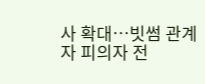사 확대…빗썸 관계자 피의자 전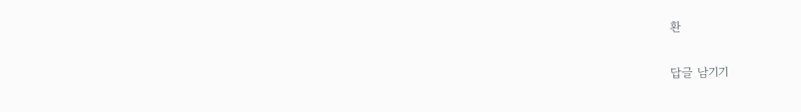환

답글 남기기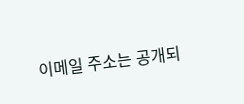이메일 주소는 공개되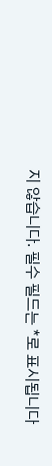지 않습니다. 필수 필드는 *로 표시됩니다